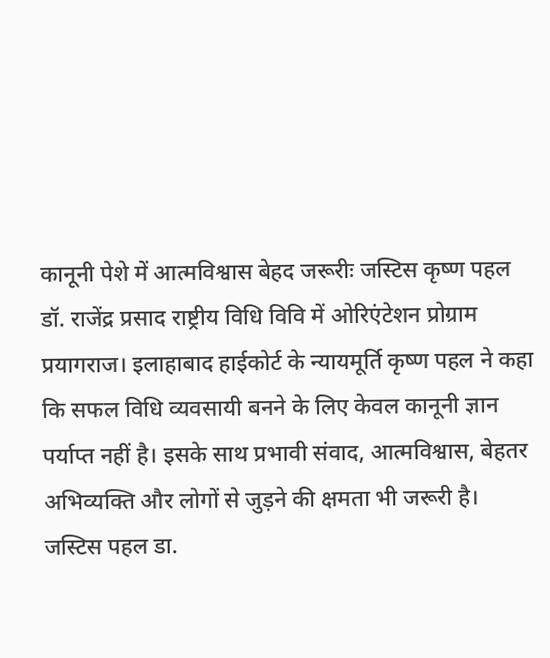कानूनी पेशे में आत्मविश्वास बेहद जरूरीः जस्टिस कृष्ण पहल
डॉ. राजेंद्र प्रसाद राष्ट्रीय विधि विवि में ओरिएंटेशन प्रोग्राम
प्रयागराज। इलाहाबाद हाईकोर्ट के न्यायमूर्ति कृष्ण पहल ने कहा कि सफल विधि व्यवसायी बनने के लिए केवल कानूनी ज्ञान पर्याप्त नहीं है। इसके साथ प्रभावी संवाद, आत्मविश्वास, बेहतर अभिव्यक्ति और लोगों से जुड़ने की क्षमता भी जरूरी है।
जस्टिस पहल डा.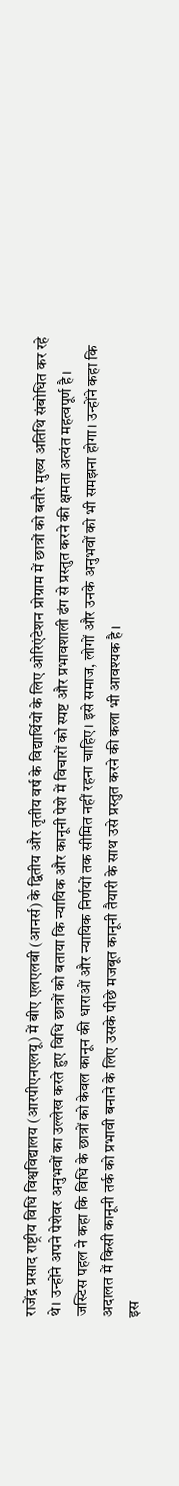राजेंद्र प्रसाद राष्ट्रीय विधि विश्वविद्यालय (आरपीएनएलयू) में बीए एलएलबी (आनर्स) के द्वितीय और तृतीय वर्ष के विद्यार्थियों के लिए ओरिएंटेशन प्रोग्राम में छात्रों को बतौर मुख्य अतिथि संबोधित कर रहे थे। उन्होंने अपने पेशेवर अनुभवों का उल्लेख करते हुए विधि छात्रों को बताया कि न्यायिक और कानूनी पेशे में विचारों को स्पष्ट और प्रभावशाली ढंग से प्रस्तुत करने की क्षमता अत्यंत महत्वपूर्ण है।
जस्टिस पहल ने कहा कि विधि के छात्रों को केवल कानून की धाराओं और न्यायिक निर्णयों तक सीमित नहीं रहना चाहिए। इसे समाज, लोगों और उनके अनुभवों को भी समझना होगा। उन्होंने कहा कि अदालत में किसी कानूनी तर्क को प्रभावी बनाने के लिए उसके पीछे मजबूत कानूनी तैयारी के साथ उसे प्रस्तुत करने की कला भी आवश्यक है।
इस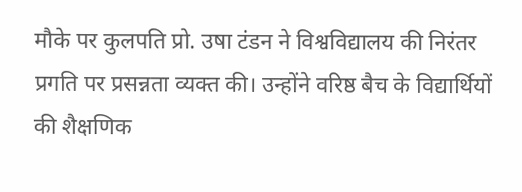मौके पर कुलपति प्रो. उषा टंडन ने विश्वविद्यालय की निरंतर प्रगति पर प्रसन्नता व्यक्त की। उन्होंने वरिष्ठ बैच के विद्यार्थियों की शैक्षणिक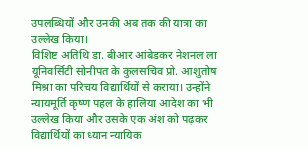उपलब्धियों और उनकी अब तक की यात्रा का उल्लेख किया।
विशिष्ट अतिथि डा. बीआर आंबेडकर नेशनल ला यूनिवर्सिटी सोनीपत के कुलसचिव प्रो. आशुतोष मिश्रा का परिचय विद्यार्थियों से कराया। उन्होंने न्यायमूर्ति कृष्ण पहल के हालिया आदेश का भी उल्लेख किया और उसके एक अंश को पढ़कर विद्यार्थियों का ध्यान न्यायिक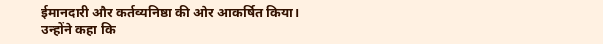ईमानदारी और कर्तव्यनिष्ठा की ओर आकर्षित किया।
उन्होंने कहा कि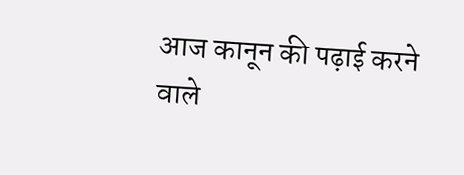आज कानून की पढ़ाई करने वाले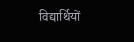विद्यार्थियों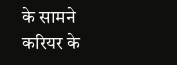के सामने करियर के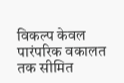विकल्प केवल पारंपरिक वकालत तक सीमित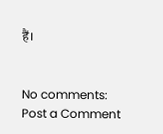हैं।


No comments:
Post a Comment